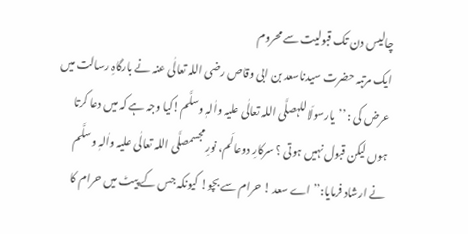چالیس دن تک قبولیت سے محروم
ایک مرتبہ حضرت سیدناسعد بن ابی وقاص رضی اللہ تعالٰی عنہ نے بارگاہِ رسالت میں عرض کی : ’’یارسولَاللہصلَّی اللہ تعالٰی علیہ واٰلہٖ وسلَّم!کیا وجہ ہے کہ میں دعا کرتا ہوں لیکن قبول نہیں ہوتی ؟ سرکارِ دوعالَم، نورِ مجسمصلَّی اللہ تعالٰی علیہ واٰلہٖ وسلَّم نے ارشاد فرمایا:’’ اے سعد ! حرام سے بچو! کیونکہ جس کے پیٹ میں حرام کا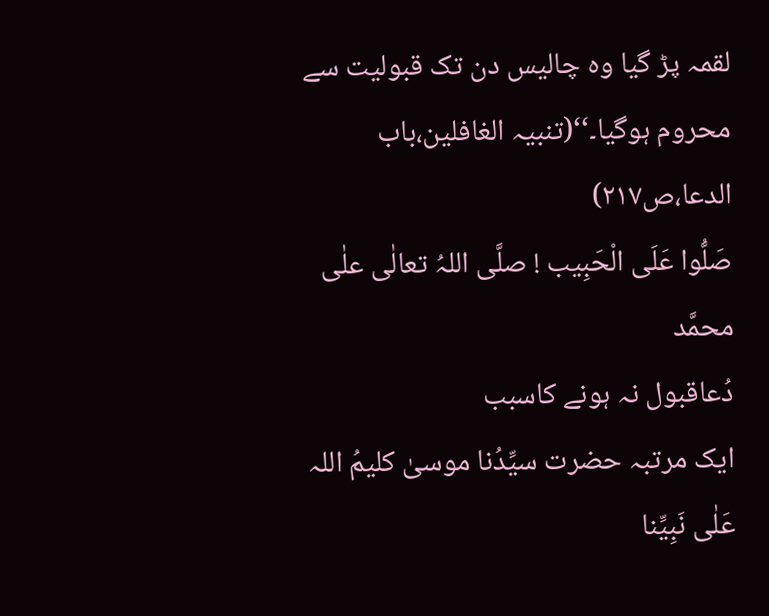لقمہ پڑ گیا وہ چالیس دن تک قبولیت سے محروم ہوگیا۔‘‘(تنبیہ الغافلین،باب الدعا،ص۲۱۷)
صَلُّوا عَلَی الْحَبِیب ! صلَّی اللہُ تعالٰی علٰی محمَّد
دُعاقبول نہ ہونے کاسبب
ایک مرتبہ حضرت سیِّدُنا موسیٰ کلیمُ اللہ عَلٰی نَبِیِّنا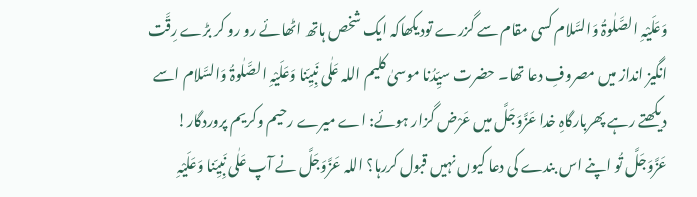وَعَلَیْہِ الصَّلٰوۃُ وَالسَّلام کسی مقام سے گزرے تودیکھاکہ ایک شخص ہاتھ اٹھائے رو رو کر بڑے رِقَّت انگیز انداز میں مصروفِ دعا تھا۔ حضرت سیِّدُنا موسیٰ کلیم اللہ عَلٰی نَبِیِّنا وَعَلَیْہِ الصَّلٰوۃُ وَالسَّلام اسے دیکھتے رہے پھربارگاہِ خدا عَزَّوَجَلَّ میں عَرْض گزار ہوئے: اے میرے رحیم وکریم پروردگار! عَزَّوَجَلَّ تُو اپنے اس بندے کی دعا کیوں نہیں قبول کررہا؟ اللہ عَزَّوَجَلَّ نے آپ عَلٰی نَبِیِّنا وَعَلَیْہِ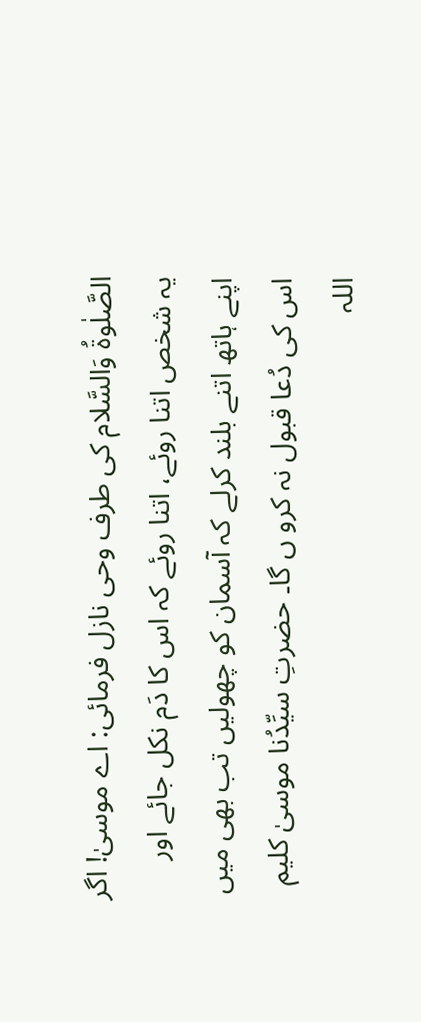الصَّلٰوۃُ وَالسَّلام کی طرف وحی نازل فرمائی: اے موسیٰ! اگر یہ شخص اتنا روئے، اتنا روئے کہ اس کا دَم نکل جائے اور اپنے ہاتھ اتنے بلند کرلے کہ آسمان کو چھولیں تب بھی میں اس کی دُعا قبول نہ کرو ں گا۔ حضرتِ سیِّدُنا موسیٰ کلیم اللہ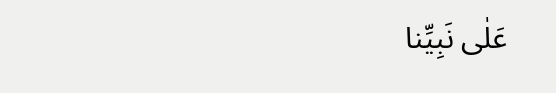عَلٰی نَبِیِّنا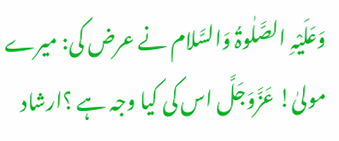وَعَلَیْہِ الصَّلٰوۃُ وَالسَّلام نے عرض کی: میرے مولیٰ! عَزَّوَجَلَّ اس کی کیا وجہ ہے ؟ارشاد